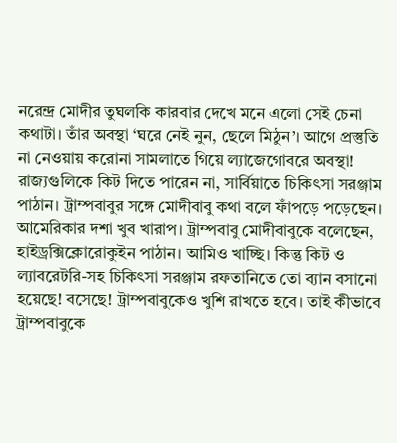নরেন্দ্র মোদীর তুঘলকি কারবার দেখে মনে এলো সেই চেনা কথাটা। তাঁর অবস্থা ‘ঘরে নেই নুন, ছেলে মিঠুন’। আগে প্রস্তুতি না নেওয়ায় করোনা সামলাতে গিয়ে ল্যাজেগোবরে অবস্থা! রাজ্যগুলিকে কিট দিতে পারেন না, সার্বিয়াতে চিকিৎসা সরঞ্জাম পাঠান। ট্রাম্পবাবুর সঙ্গে মোদীবাবু কথা বলে ফাঁপড়ে পড়েছেন। আমেরিকার দশা খুব খারাপ। ট্রাম্পবাবু মোদীবাবুকে বলেছেন, হাইড্রক্সিক্লোরোকুইন পাঠান। আমিও খাচ্ছি। কিন্তু কিট ও ল্যাবরেটরি-সহ চিকিৎসা সরঞ্জাম রফতানিতে তো ব্যান বসানো হয়েছে! বসেছে! ট্রাম্পবাবুকেও খুশি রাখতে হবে। তাই কীভাবে ট্রাম্পবাবুকে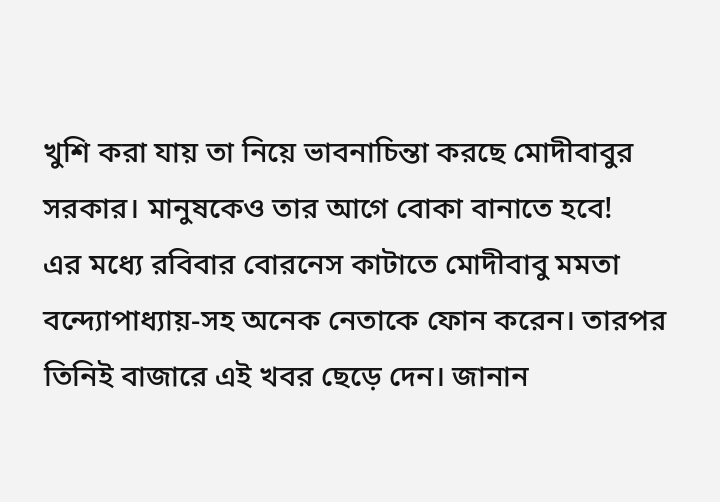খুশি করা যায় তা নিয়ে ভাবনাচিন্তা করছে মোদীবাবুর সরকার। মানুষকেও তার আগে বোকা বানাতে হবে!
এর মধ্যে রবিবার বোরনেস কাটাতে মোদীবাবু মমতা বন্দ্যোপাধ্যায়-সহ অনেক নেতাকে ফোন করেন। তারপর তিনিই বাজারে এই খবর ছেড়ে দেন। জানান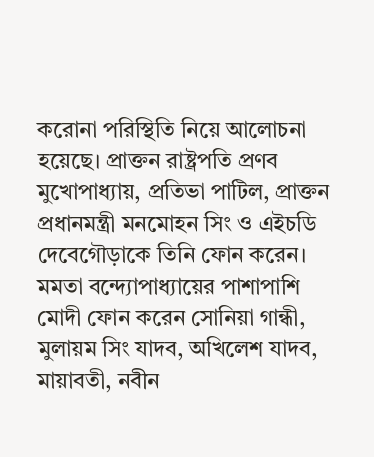করোনা পরিস্থিতি নিয়ে আলোচনা হয়েছে। প্রাক্তন রাষ্ট্রপতি প্রণব মুখোপাধ্যায়, প্রতিভা পাটিল, প্রাক্তন প্রধানমন্ত্রী মনমোহন সিং ও এইচডি দেবেগৌড়াকে তিনি ফোন করেন। মমতা বন্দ্যোপাধ্যায়ের পাশাপাশি মোদী ফোন করেন সোনিয়া গান্ধী, মুলায়ম সিং যাদব, অখিলেশ যাদব, মায়াবতী, নবীন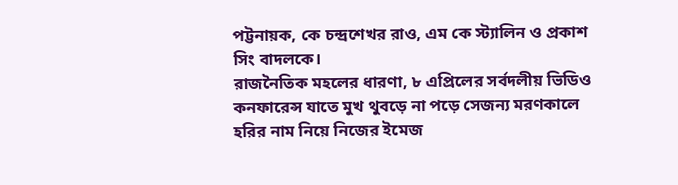পট্টনায়ক, কে চন্দ্রশেখর রাও, এম কে স্ট্যালিন ও প্রকাশ সিং বাদলকে।
রাজনৈতিক মহলের ধারণা, ৮ এপ্রিলের সর্বদলীয় ভিডিও কনফারেন্স যাতে মুখ থুবড়ে না পড়ে সেজন্য মরণকালে হরির নাম নিয়ে নিজের ইমেজ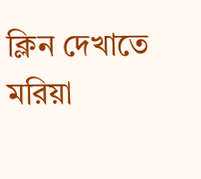ক্লিন দেখাতে মরিয়া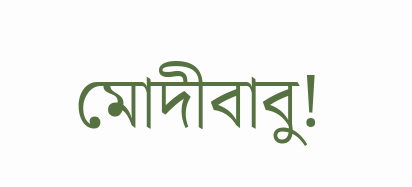মোদীবাবু!